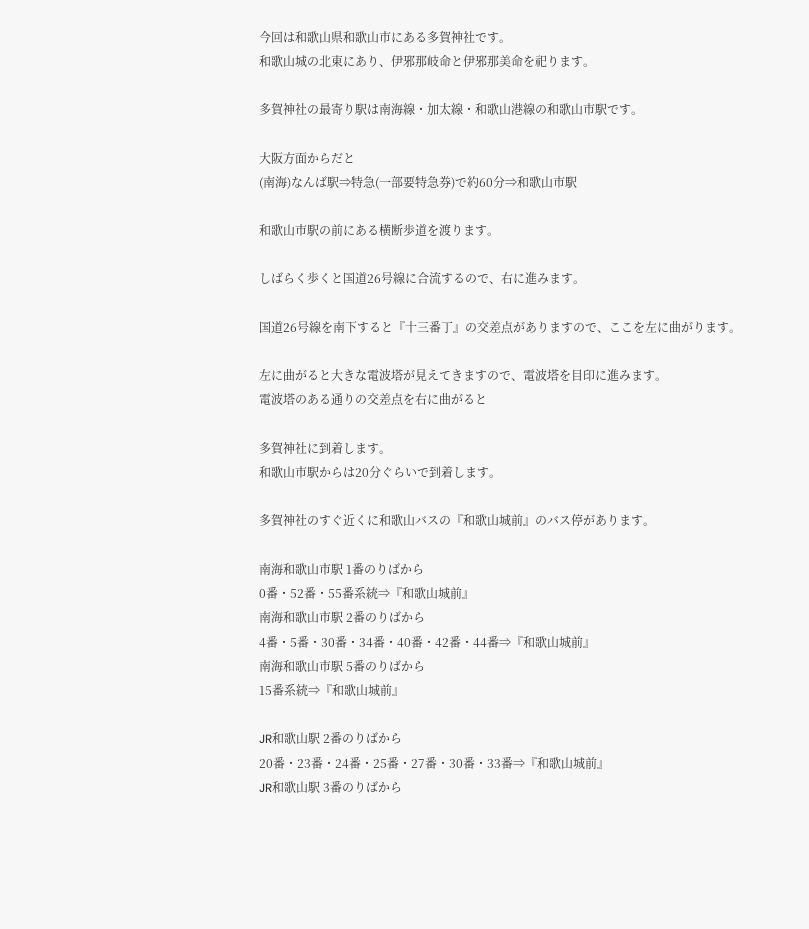今回は和歌山県和歌山市にある多賀神社です。
和歌山城の北東にあり、伊邪那岐命と伊邪那美命を祀ります。

多賀神社の最寄り駅は南海線・加太線・和歌山港線の和歌山市駅です。

大阪方面からだと
(南海)なんば駅⇒特急(一部要特急券)で約60分⇒和歌山市駅

和歌山市駅の前にある横断歩道を渡ります。

しばらく歩くと国道26号線に合流するので、右に進みます。

国道26号線を南下すると『十三番丁』の交差点がありますので、ここを左に曲がります。

左に曲がると大きな電波塔が見えてきますので、電波塔を目印に進みます。
電波塔のある通りの交差点を右に曲がると

多賀神社に到着します。
和歌山市駅からは20分ぐらいで到着します。

多賀神社のすぐ近くに和歌山バスの『和歌山城前』のバス停があります。

南海和歌山市駅 1番のりばから
0番・52番・55番系統⇒『和歌山城前』
南海和歌山市駅 2番のりばから
4番・5番・30番・34番・40番・42番・44番⇒『和歌山城前』
南海和歌山市駅 5番のりばから
15番系統⇒『和歌山城前』

JR和歌山駅 2番のりばから
20番・23番・24番・25番・27番・30番・33番⇒『和歌山城前』
JR和歌山駅 3番のりばから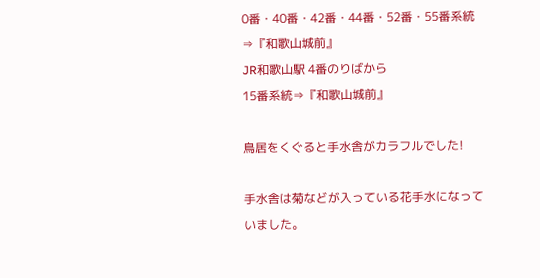0番・40番・42番・44番・52番・55番系統⇒『和歌山城前』
JR和歌山駅 4番のりばから
15番系統⇒『和歌山城前』

鳥居をくぐると手水舎がカラフルでした!

手水舎は菊などが入っている花手水になっていました。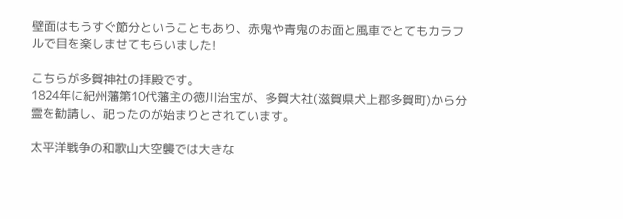壁面はもうすぐ節分ということもあり、赤鬼や青鬼のお面と風車でとてもカラフルで目を楽しませてもらいました!

こちらが多賀神社の拝殿です。
1824年に紀州藩第10代藩主の徳川治宝が、多賀大社(滋賀県犬上郡多賀町)から分霊を勧請し、祀ったのが始まりとされています。

太平洋戦争の和歌山大空襲では大きな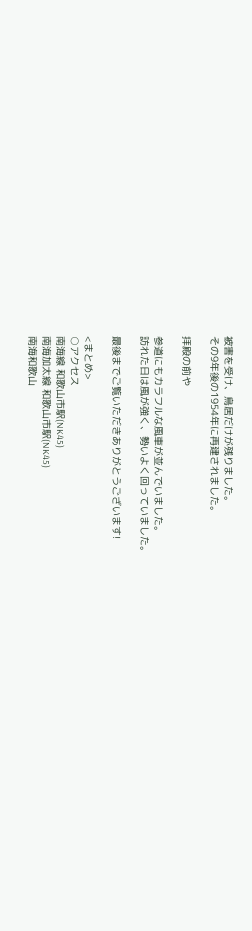被害を受け、鳥居だけが残りました。
その9年後の1954年に再建されました。

拝殿の前や

参道にもカラフルな風車が並んでいました。
訪れた日は風が強く、勢いよく回っていました。

最後までご覧いただきありがとうございます!

<まとめ>
○アクセス
南海線 和歌山市駅(NK45)
南海加太線 和歌山市駅(NK45)
南海和歌山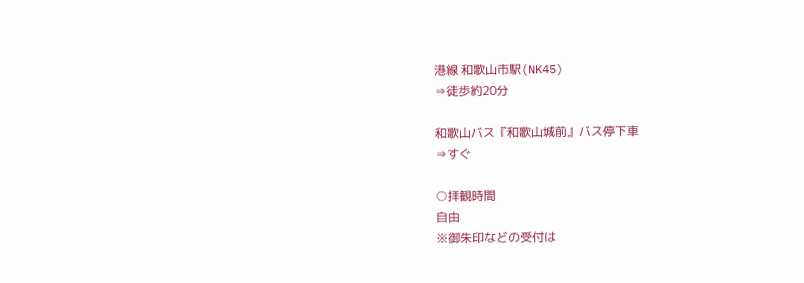港線 和歌山市駅(NK45)
⇒徒歩約20分

和歌山バス『和歌山城前』バス停下車
⇒すぐ

○拝観時間
自由
※御朱印などの受付は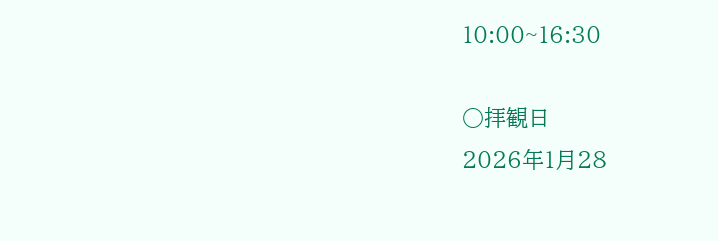10:00~16:30

○拝観日
2026年1月28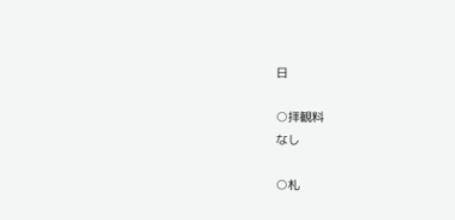日

○拝観料
なし

○札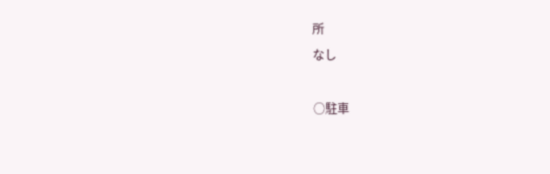所
なし

○駐車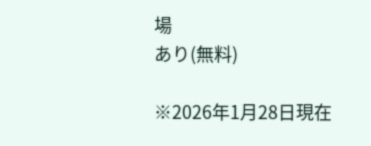場
あり(無料)

※2026年1月28日現在